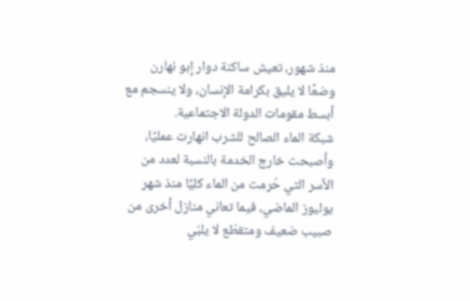منذ شهور، تعيش ساكنة دوار إبو نهارن وضعًا لا يليق بكرامة الإنسان، ولا ينسجم مع أبسط مقومات الدولة الاجتماعية.
شبكة الماء الصالح للشرب انهارت عمليًا، وأصبحت خارج الخدمة بالنسبة لعدد من الأسر التي حُرمت من الماء كليًا منذ شهر يوليوز الماضي، فيما تعاني منازل أخرى من صبيب ضعيف ومتقطّع لا يلبّي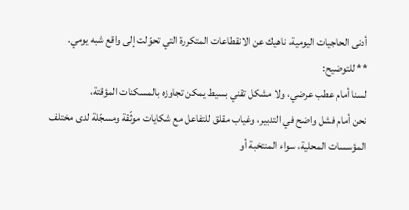أدنى الحاجيات اليومية، ناهيك عن الانقطاعات المتكررة التي تحوّلت إلى واقع شبه يومي.
** للتوضيح:
لسنا أمام عطب عرضي، ولا مشكل تقني بسيط يمكن تجاوزه بالمسكنات المؤقتة،
نحن أمام فشل واضح في التدبير، وغياب مقلق للتفاعل مع شكايات موثّقة ومسجّلة لدى مختلف المؤسسات المحلية، سواء المنتخبة أو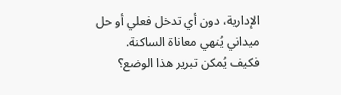الإدارية، دون أي تدخل فعلي أو حل ميداني يُنهي معاناة الساكنة.
فكيف يُمكن تبرير هذا الوضع؟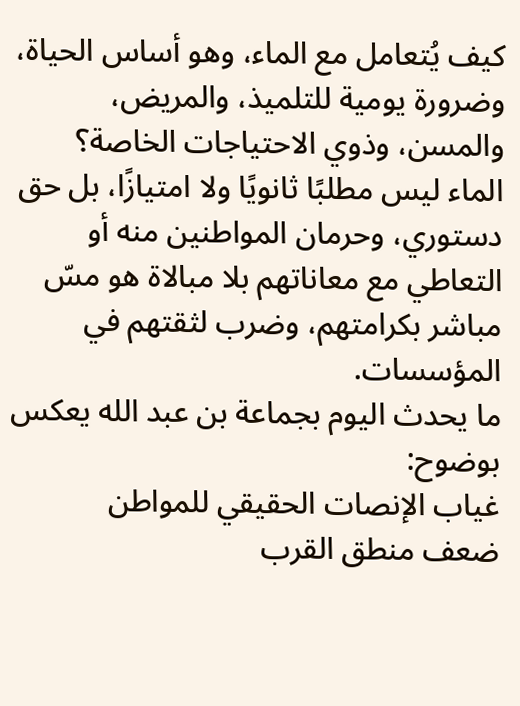كيف يُتعامل مع الماء، وهو أساس الحياة، وضرورة يومية للتلميذ، والمريض، والمسن، وذوي الاحتياجات الخاصة؟
الماء ليس مطلبًا ثانويًا ولا امتيازًا، بل حق دستوري، وحرمان المواطنين منه أو التعاطي مع معاناتهم بلا مبالاة هو مسّ مباشر بكرامتهم، وضرب لثقتهم في المؤسسات.
ما يحدث اليوم بجماعة بن عبد الله يعكس بوضوح:
غياب الإنصات الحقيقي للمواطن
ضعف منطق القرب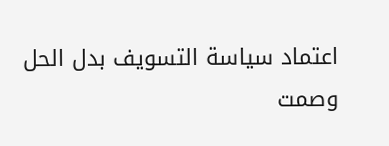اعتماد سياسة التسويف بدل الحل
وصمت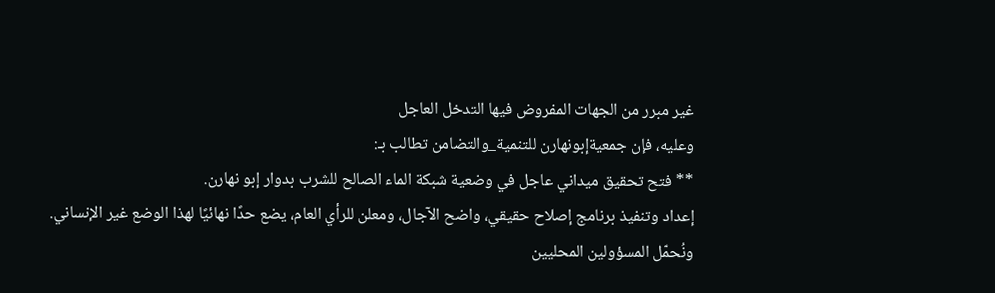غير مبرر من الجهات المفروض فيها التدخل العاجل
وعليه، فإن جمعيةإبونهارن للتنمية_والتضامن تطالب بـ:
** فتح تحقيق ميداني عاجل في وضعية شبكة الماء الصالح للشرب بدوار إبو نهارن.
إعداد وتنفيذ برنامج إصلاح حقيقي، واضح الآجال، ومعلن للرأي العام، يضع حدًا نهائيًا لهذا الوضع غير الإنساني.
ونُحمّل المسؤولين المحليين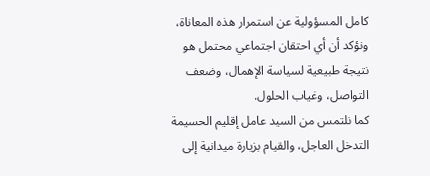كامل المسؤولية عن استمرار هذه المعاناة،
ونؤكد أن أي احتقان اجتماعي محتمل هو نتيجة طبيعية لسياسة الإهمال، وضعف التواصل، وغياب الحلول.
كما نلتمس من السيد عامل إقليم الحسيمة التدخل العاجل، والقيام بزيارة ميدانية إلى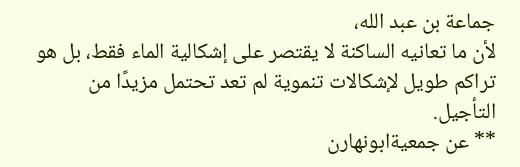جماعة بن عبد الله،
لأن ما تعانيه الساكنة لا يقتصر على إشكالية الماء فقط، بل هو تراكم طويل لإشكالات تنموية لم تعد تحتمل مزيدًا من التأجيل.
** عن جمعيةابونهارن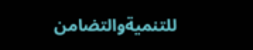للتنميةوالتضامن